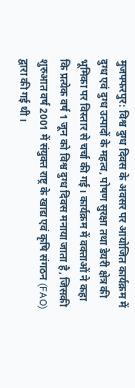मुजफ्फरपुर: विश्व दुग्ध दिवस के अवसर पर आयोजित कार्यक्रम में दुग्ध एवं दुग्ध उत्पादों के महत्व, पोषण सुरक्षा तथा डेयरी क्षेत्र की भूमिका पर विस्तार से चर्चा की गई। कार्यक्रम में वक्ताओं ने कहा कि प्रत्येक वर्ष 1 जून को विश्व दुग्ध दिवस मनाया जाता है, जिसकी शुरुआत वर्ष 2001 में संयुक्त राष्ट्र के खाद्य एवं कृषि संगठन (FAO) द्वारा की गई थी।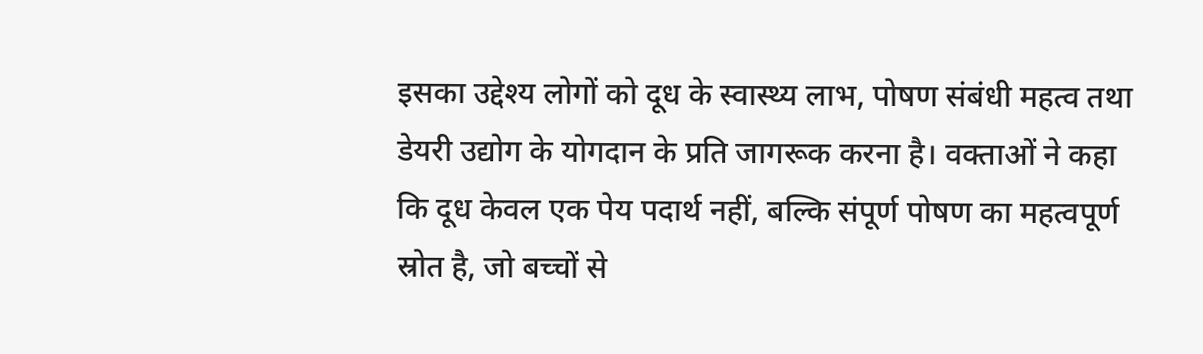इसका उद्देश्य लोगों को दूध के स्वास्थ्य लाभ, पोषण संबंधी महत्व तथा डेयरी उद्योग के योगदान के प्रति जागरूक करना है। वक्ताओं ने कहा कि दूध केवल एक पेय पदार्थ नहीं, बल्कि संपूर्ण पोषण का महत्वपूर्ण स्रोत है, जो बच्चों से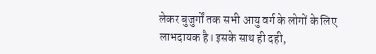लेकर बुजुर्गों तक सभी आयु वर्ग के लोगों के लिए लाभदायक है। इसके साथ ही दही,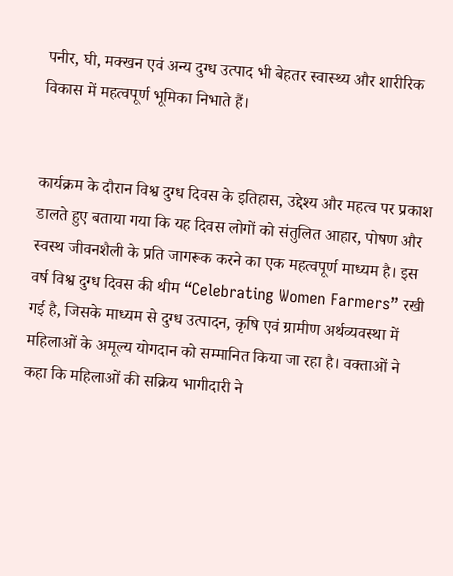पनीर, घी, मक्खन एवं अन्य दुग्ध उत्पाद भी बेहतर स्वास्थ्य और शारीरिक विकास में महत्वपूर्ण भूमिका निभाते हैं।


कार्यक्रम के दौरान विश्व दुग्ध दिवस के इतिहास, उद्देश्य और महत्व पर प्रकाश डालते हुए बताया गया कि यह दिवस लोगों को संतुलित आहार, पोषण और स्वस्थ जीवनशैली के प्रति जागरूक करने का एक महत्वपूर्ण माध्यम है। इस वर्ष विश्व दुग्ध दिवस की थीम “Celebrating Women Farmers” रखी गई है, जिसके माध्यम से दुग्ध उत्पादन, कृषि एवं ग्रामीण अर्थव्यवस्था में महिलाओं के अमूल्य योगदान को सम्मानित किया जा रहा है। वक्ताओं ने कहा कि महिलाओं की सक्रिय भागीदारी ने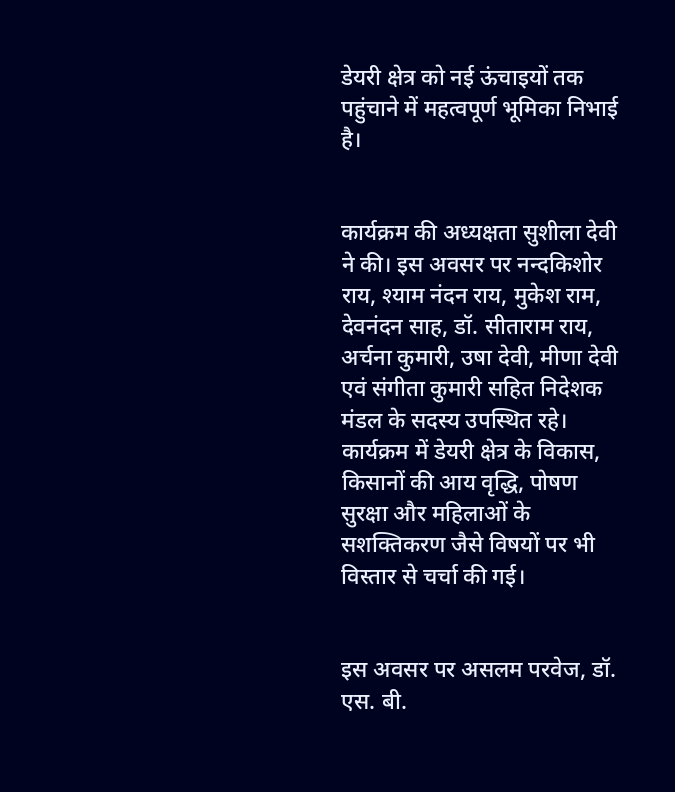डेयरी क्षेत्र को नई ऊंचाइयों तक पहुंचाने में महत्वपूर्ण भूमिका निभाई है।


कार्यक्रम की अध्यक्षता सुशीला देवी ने की। इस अवसर पर नन्दकिशोर राय, श्याम नंदन राय, मुकेश राम, देवनंदन साह, डॉ. सीताराम राय, अर्चना कुमारी, उषा देवी, मीणा देवी एवं संगीता कुमारी सहित निदेशक मंडल के सदस्य उपस्थित रहे। कार्यक्रम में डेयरी क्षेत्र के विकास, किसानों की आय वृद्धि, पोषण सुरक्षा और महिलाओं के सशक्तिकरण जैसे विषयों पर भी विस्तार से चर्चा की गई।


इस अवसर पर असलम परवेज, डॉ. एस. बी.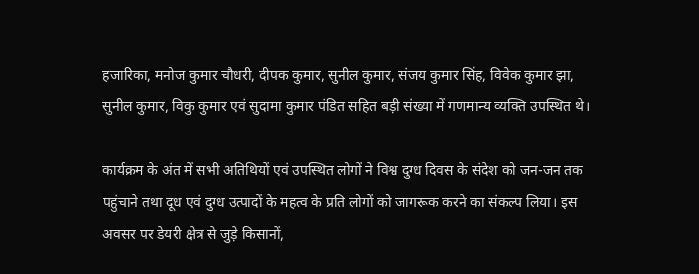हजारिका, मनोज कुमार चौधरी, दीपक कुमार, सुनील कुमार, संजय कुमार सिंह, विवेक कुमार झा, सुनील कुमार, विकु कुमार एवं सुदामा कुमार पंडित सहित बड़ी संख्या में गणमान्य व्यक्ति उपस्थित थे।

कार्यक्रम के अंत में सभी अतिथियों एवं उपस्थित लोगों ने विश्व दुग्ध दिवस के संदेश को जन-जन तक पहुंचाने तथा दूध एवं दुग्ध उत्पादों के महत्व के प्रति लोगों को जागरूक करने का संकल्प लिया। इस अवसर पर डेयरी क्षेत्र से जुड़े किसानों,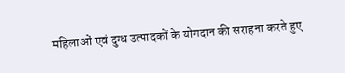महिलाओं एवं दुग्ध उत्पादकों के योगदान की सराहना करते हुए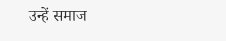उन्हें समाज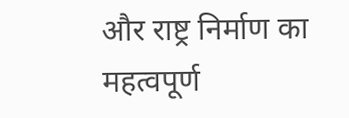और राष्ट्र निर्माण का महत्वपूर्ण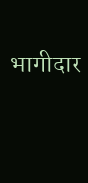भागीदार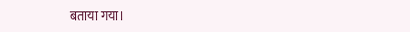बताया गया।